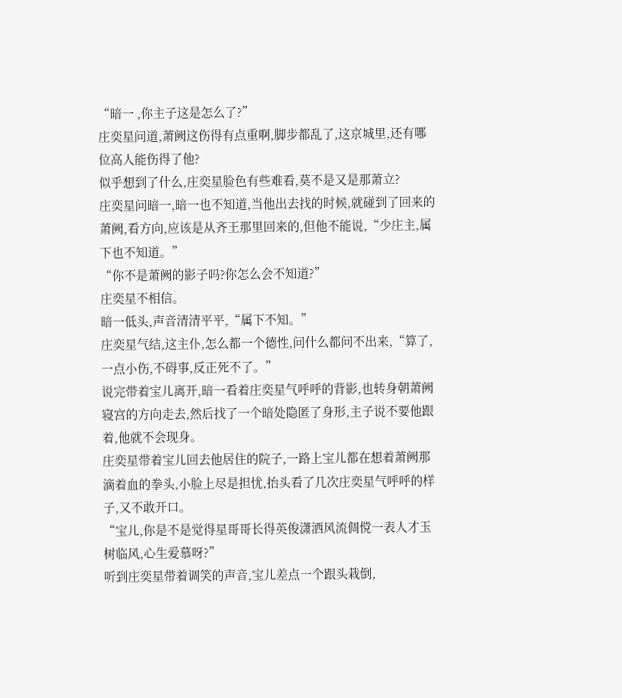“暗一 ,你主子这是怎么了?”
庄奕星问道,萧阙这伤得有点重啊,脚步都乱了,这京城里,还有哪位高人能伤得了他?
似乎想到了什么,庄奕星脸色有些难看,莫不是又是那萧立?
庄奕星问暗一,暗一也不知道,当他出去找的时候,就碰到了回来的萧阙,看方向,应该是从齐王那里回来的,但他不能说,“少庄主,属下也不知道。”
“你不是萧阙的影子吗?你怎么会不知道?”
庄奕星不相信。
暗一低头,声音清清平平,“属下不知。”
庄奕星气结,这主仆,怎么都一个德性,问什么都问不出来,“算了,一点小伤,不碍事,反正死不了。”
说完带着宝儿离开,暗一看着庄奕星气呼呼的背影,也转身朝萧阙寝宫的方向走去,然后找了一个暗处隐匿了身形,主子说不要他跟着,他就不会现身。
庄奕星带着宝儿回去他居住的院子,一路上宝儿都在想着萧阙那滴着血的拳头,小脸上尽是担忧,抬头看了几次庄奕星气呼呼的样子,又不敢开口。
“宝儿,你是不是觉得星哥哥长得英俊潇洒风流倜傥一表人才玉树临风,心生爱慕呀?”
听到庄奕星带着调笑的声音,宝儿差点一个跟头栽倒,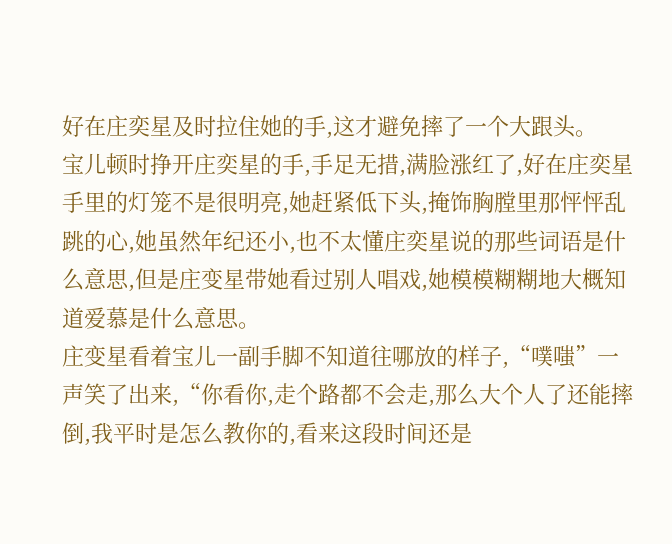好在庄奕星及时拉住她的手,这才避免摔了一个大跟头。
宝儿顿时挣开庄奕星的手,手足无措,满脸涨红了,好在庄奕星手里的灯笼不是很明亮,她赶紧低下头,掩饰胸膛里那怦怦乱跳的心,她虽然年纪还小,也不太懂庄奕星说的那些词语是什么意思,但是庄变星带她看过别人唱戏,她模模糊糊地大概知道爱慕是什么意思。
庄变星看着宝儿一副手脚不知道往哪放的样子,“噗嗤”一声笑了出来,“你看你,走个路都不会走,那么大个人了还能摔倒,我平时是怎么教你的,看来这段时间还是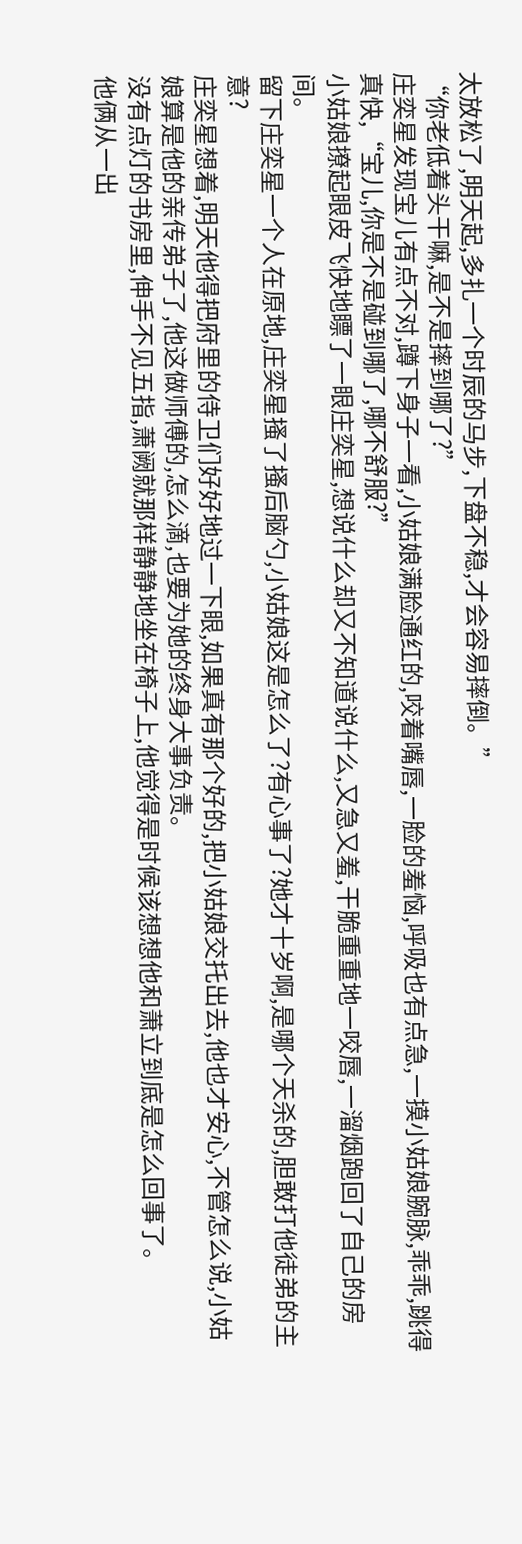太放松了,明天起,多扎一个时辰的马步,下盘不稳,才会容易摔倒。”
“你老低着头干嘛,是不是摔到哪了?”
庄奕星发现宝儿有点不对,蹲下身子一看,小姑娘满脸通红的,咬着嘴唇,一脸的羞恼,呼吸也有点急,一摸小姑娘腕脉,乖乖,跳得真快,“宝儿,你是不是碰到哪了,哪不舒服?”
小姑娘撩起眼皮飞快地瞟了一眼庄奕星,想说什么却又不知道说什么,又急又羞,干脆重重地一咬唇,一溜烟跑回了自己的房间。
留下庄奕星一个人在原地,庄奕星搔了搔后脑勺,小姑娘这是怎么了?有心事了?她才十岁啊,是哪个天杀的,胆敢打他徒弟的主意?
庄奕星想着,明天他得把府里的侍卫们好好地过一下眼,如果真有那个好的,把小姑娘交托出去,他也才安心,不管怎么说,小姑娘算是他的亲传弟子了,他这做师傅的,怎么滴,也要为她的终身大事负责。
没有点灯的书房里,伸手不见五指,萧阙就那样静静地坐在椅子上,他觉得是时候该想想他和萧立到底是怎么回事了。
他俩从一出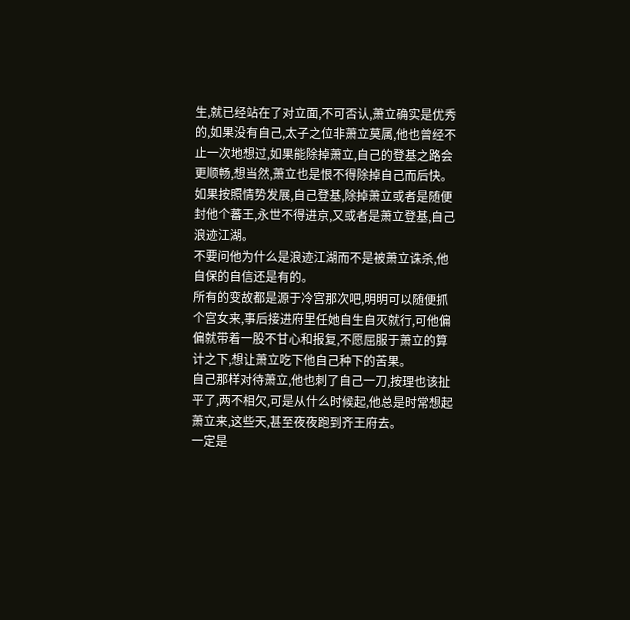生,就已经站在了对立面,不可否认,萧立确实是优秀的,如果没有自己,太子之位非萧立莫属,他也曾经不止一次地想过,如果能除掉萧立,自己的登基之路会更顺畅,想当然,萧立也是恨不得除掉自己而后快。
如果按照情势发展,自己登基,除掉萧立或者是随便封他个蕃王,永世不得进京,又或者是萧立登基,自己浪迹江湖。
不要问他为什么是浪迹江湖而不是被萧立诛杀,他自保的自信还是有的。
所有的变故都是源于冷宫那次吧,明明可以随便抓个宫女来,事后接进府里任她自生自灭就行,可他偏偏就带着一股不甘心和报复,不愿屈服于萧立的算计之下,想让萧立吃下他自己种下的苦果。
自己那样对待萧立,他也刺了自己一刀,按理也该扯平了,两不相欠,可是从什么时候起,他总是时常想起萧立来,这些天,甚至夜夜跑到齐王府去。
一定是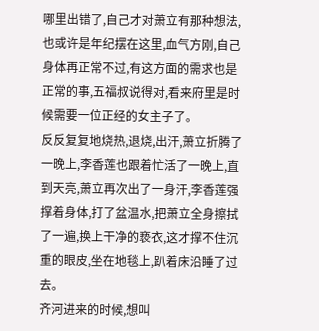哪里出错了,自己才对萧立有那种想法,也或许是年纪摆在这里,血气方刚,自己身体再正常不过,有这方面的需求也是正常的事,五福叔说得对,看来府里是时候需要一位正经的女主子了。
反反复复地烧热,退烧,出汗,萧立折腾了一晚上,李香莲也跟着忙活了一晚上,直到天亮,萧立再次出了一身汗,李香莲强撑着身体,打了盆温水,把萧立全身擦拭了一遍,换上干净的亵衣,这才撑不住沉重的眼皮,坐在地毯上,趴着床沿睡了过去。
齐河进来的时候,想叫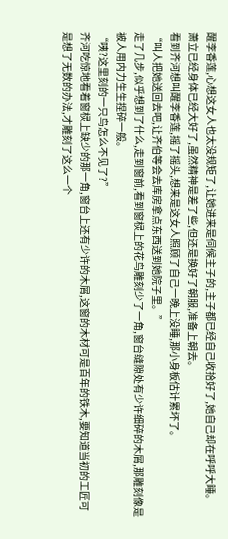醒李香莲,心想这女人也太没规矩了,让她进来是伺候主子的,主子都已经自己收拾好了,她自己却在呼呼大睡。
萧立已经身体已经大好了,虽然精神是差了些,但还是换好了朝服,准备上朝去。
看到齐河想叫醒李香莲,摇了摇头,想来是这女人照顾了自己一晚上没睡,那小身板估计累坏了。
“叫人把她送回去吧,让齐伯等会去库房拿点东西送到她院子里。”
走了几步,似乎想到了什么,走到窗前,看到窗棂上的花鸟雕刻少了一角,窗台缝隙处有少许细碎的木屑,那雕刻像是被人用内力生生捏碎一般。
“咦?这里刻的一只鸟怎么不见了?”
齐河吃惊地看着窗棂上缺少的那一角,窗台上还有少许的木屑,这窗的木材可是百年的铁木,要知道当初的工匠可是想了无数的办法,才雕刻了这么一个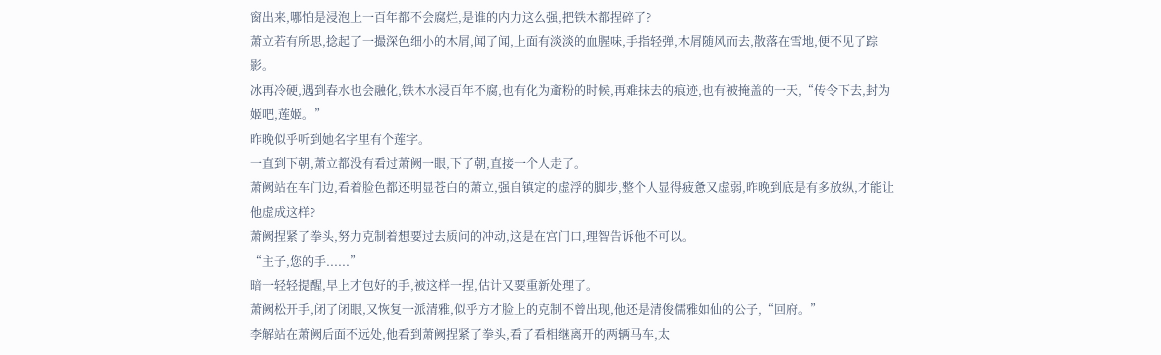窗出来,哪怕是浸泡上一百年都不会腐烂,是谁的内力这么强,把铁木都捏碎了?
萧立若有所思,捻起了一撮深色细小的木屑,闻了闻,上面有淡淡的血腥味,手指轻弹,木屑随风而去,散落在雪地,便不见了踪影。
冰再冷硬,遇到春水也会融化,铁木水浸百年不腐,也有化为齑粉的时候,再难抹去的痕迹,也有被掩盖的一天,“传令下去,封为姬吧,莲姬。”
昨晚似乎听到她名字里有个莲字。
一直到下朝,萧立都没有看过萧阙一眼,下了朝,直接一个人走了。
萧阙站在车门边,看着脸色都还明显苍白的萧立,强自镇定的虚浮的脚步,整个人显得疲惫又虚弱,昨晚到底是有多放纵,才能让他虚成这样?
萧阙捏紧了拳头,努力克制着想要过去质问的冲动,这是在宫门口,理智告诉他不可以。
“主子,您的手......”
暗一轻轻提醒,早上才包好的手,被这样一捏,估计又要重新处理了。
萧阙松开手,闭了闭眼,又恢复一派清雅,似乎方才脸上的克制不曾出现,他还是清俊儒雅如仙的公子,“回府。”
李解站在萧阙后面不远处,他看到萧阙捏紧了拳头,看了看相继离开的两辆马车,太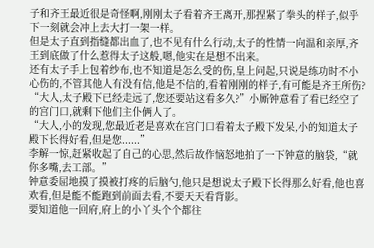子和齐王最近很是奇怪啊,刚刚太子看着齐王离开,那捏紧了拳头的样子,似乎下一刻就会冲上去大打一架一样。
但是太子直到指缝都出血了,也不见有什么行动,太子的性情一向温和亲厚,齐王到底做了什么惹得太子这般,嗯,他实在是想不出来。
还有太子手上包着纱布,也不知道是怎么受的伤,皇上问起,只说是练功时不小心伤的,不管其他人有没有信,他是不信的,看着刚刚的样子,有可能是齐王所伤?
“大人,太子殿下已经走远了,您还要站这看多久?”小厮钟意看了看已经空了的宫门口,就剩下他们主仆俩人了。
“大人,小的发现,您最近老是喜欢在宫门口看着太子殿下发呆,小的知道太子殿下长得好看,但是您......”
李解一惊,赶紧收起了自己的心思,然后故作恼怒地拍了一下钟意的脑袋,“就你多嘴,去工部。”
钟意委屈地摸了摸被打疼的后脑勺,他只是想说太子殿下长得那么好看,他也喜欢看,但是能不能跑到前面去看,不要天天看背影。
要知道他一回府,府上的小丫头个个都往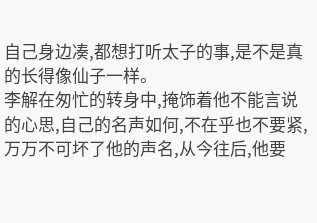自己身边凑,都想打听太子的事,是不是真的长得像仙子一样。
李解在匆忙的转身中,掩饰着他不能言说的心思,自己的名声如何,不在乎也不要紧,万万不可坏了他的声名,从今往后,他要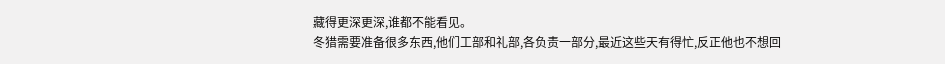藏得更深更深,谁都不能看见。
冬猎需要准备很多东西,他们工部和礼部,各负责一部分,最近这些天有得忙,反正他也不想回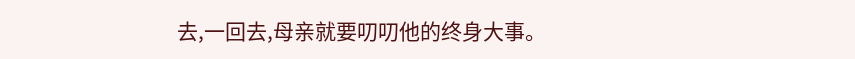去,一回去,母亲就要叨叨他的终身大事。